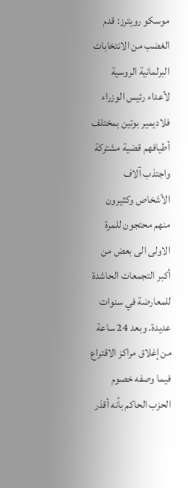موسكو رويترز: قدم الغضب من الانتخابات البرلمانية الروسية لأعداء رئيس الوزراء فلاديمير بوتين بمختلف أطيافهم قضية مشتركة واجتذب آلاف الأشخاص وكثيرون منهم محتجون للمرة الاولى الى بعض من أكبر التجمعات الحاشدة للمعارضة في سنوات عديدة. وبعد 24 ساعة من إغلاق مراكز الاقتراع فيما وصفه خصوم الحزب الحاكم بأنه أقذر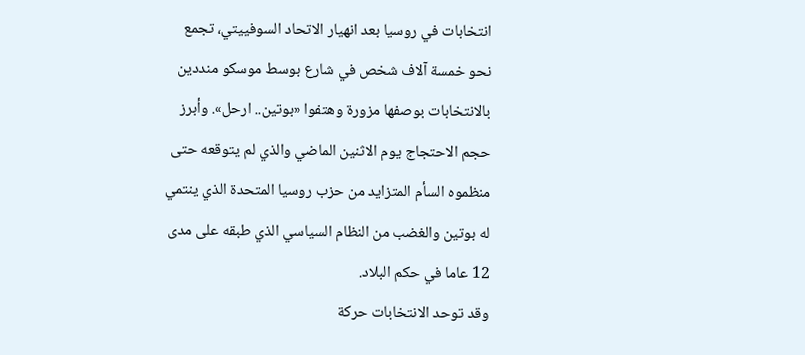انتخابات في روسيا بعد انهيار الاتحاد السوفييتي، تجمع نحو خمسة آلاف شخص في شارع بوسط موسكو منددين بالانتخابات بوصفها مزورة وهتفوا «بوتين.. ارحل». وأبرز حجم الاحتجاج يوم الاثنين الماضي والذي لم يتوقعه حتى منظموه السأم المتزايد من حزب روسيا المتحدة الذي ينتمي له بوتين والغضب من النظام السياسي الذي طبقه على مدى 12 عاما في حكم البلاد.
وقد توحد الانتخابات حركة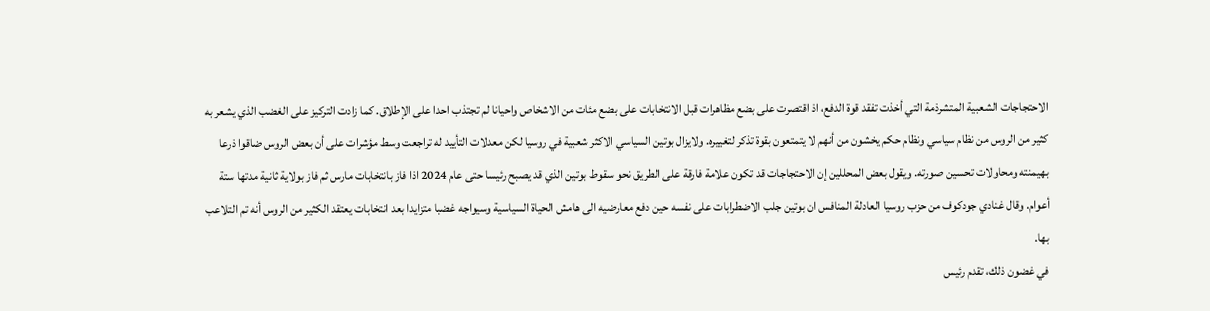الاحتجاجات الشعبية المتشرذمة التي أخذت تفقد قوة الدفع، اذ اقتصرت على بضع مظاهرات قبل الانتخابات على بضع مئات من الاشخاص واحيانا لم تجتذب احدا على الإطلاق. كما زادت التركيز على الغضب الذي يشعر به كثير من الروس من نظام سياسي ونظام حكم يخشون من أنهم لا يتمتعون بقوة تذكر لتغييره. ولايزال بوتين السياسي الاكثر شعبية في روسيا لكن معدلات التأييد له تراجعت وسط مؤشرات على أن بعض الروس ضاقوا ذرعا بهيمنته ومحاولات تحسين صورته. ويقول بعض المحللين إن الاحتجاجات قد تكون علامة فارقة على الطريق نحو سقوط بوتين الذي قد يصبح رئيسا حتى عام 2024 اذا فاز بانتخابات مارس ثم فاز بولاية ثانية مدتها ستة أعوام. وقال غنادي جودكوف من حزب روسيا العادلة المنافس ان بوتين جلب الاضطرابات على نفسه حين دفع معارضيه الى هامش الحياة السياسية وسيواجه غضبا متزايدا بعد انتخابات يعتقد الكثير من الروس أنه تم التلاعب بها.
في غضون ذلك، تقدم رئيس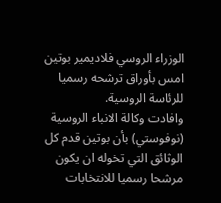الوزراء الروسي فلاديمير بوتين امس بأوراق ترشحه رسميا للرئاسة الروسية.
وافادت وكالة الانباء الروسية (نوفوستي) بأن بوتين قدم كل الوثائق التي تخوله ان يكون مرشحا رسميا للانتخابات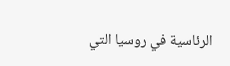الرئاسية في روسيا التي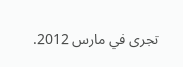تجرى في مارس 2012.